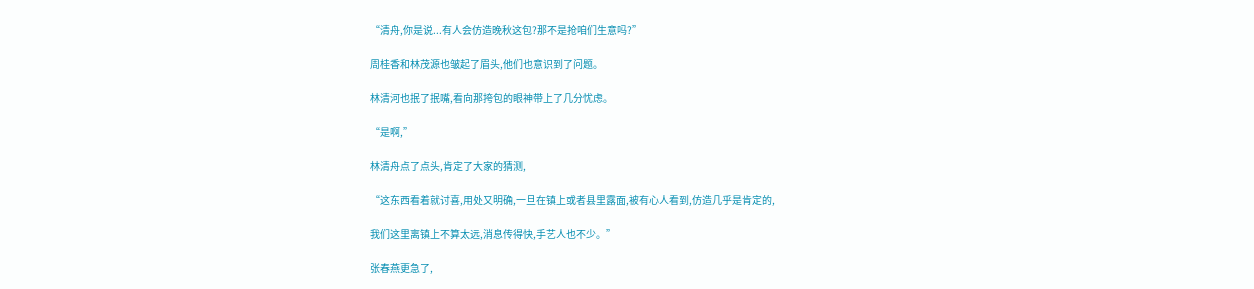“清舟,你是说...有人会仿造晚秋这包?那不是抢咱们生意吗?”

周桂香和林茂源也皱起了眉头,他们也意识到了问题。

林清河也抿了抿嘴,看向那挎包的眼神带上了几分忧虑。

“是啊,”

林清舟点了点头,肯定了大家的猜测,

“这东西看着就讨喜,用处又明确,一旦在镇上或者县里露面,被有心人看到,仿造几乎是肯定的,

我们这里离镇上不算太远,消息传得快,手艺人也不少。”

张春燕更急了,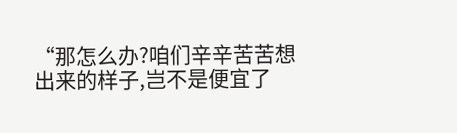“那怎么办?咱们辛辛苦苦想出来的样子,岂不是便宜了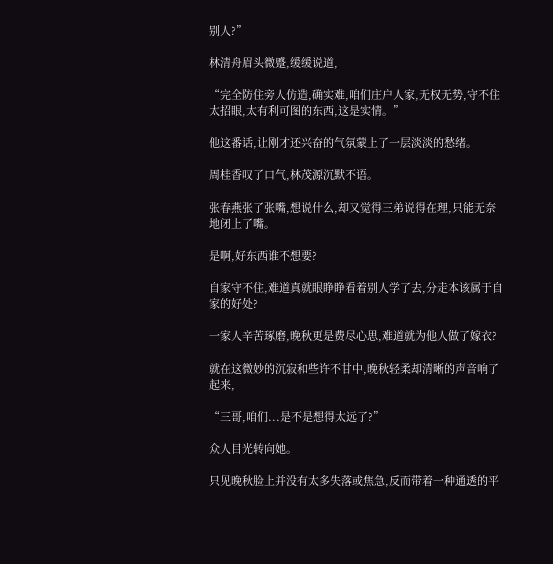别人?”

林清舟眉头微蹙,缓缓说道,

“完全防住旁人仿造,确实难,咱们庄户人家,无权无势,守不住太招眼,太有利可图的东西,这是实情。”

他这番话,让刚才还兴奋的气氛蒙上了一层淡淡的愁绪。

周桂香叹了口气,林茂源沉默不语。

张春燕张了张嘴,想说什么,却又觉得三弟说得在理,只能无奈地闭上了嘴。

是啊,好东西谁不想要?

自家守不住,难道真就眼睁睁看着别人学了去,分走本该属于自家的好处?

一家人辛苦琢磨,晚秋更是费尽心思,难道就为他人做了嫁衣?

就在这微妙的沉寂和些许不甘中,晚秋轻柔却清晰的声音响了起来,

“三哥,咱们...是不是想得太远了?”

众人目光转向她。

只见晚秋脸上并没有太多失落或焦急,反而带着一种通透的平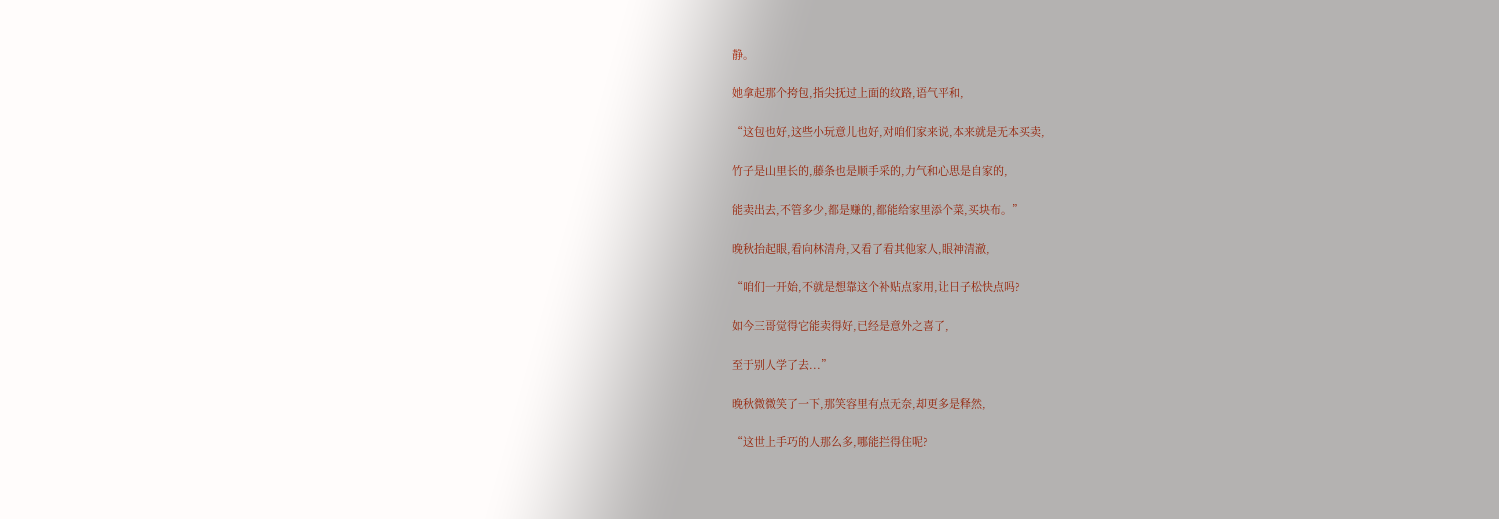静。

她拿起那个挎包,指尖抚过上面的纹路,语气平和,

“这包也好,这些小玩意儿也好,对咱们家来说,本来就是无本买卖,

竹子是山里长的,藤条也是顺手采的,力气和心思是自家的,

能卖出去,不管多少,都是赚的,都能给家里添个菜,买块布。”

晚秋抬起眼,看向林清舟,又看了看其他家人,眼神清澈,

“咱们一开始,不就是想靠这个补贴点家用,让日子松快点吗?

如今三哥觉得它能卖得好,已经是意外之喜了,

至于别人学了去...”

晚秋微微笑了一下,那笑容里有点无奈,却更多是释然,

“这世上手巧的人那么多,哪能拦得住呢?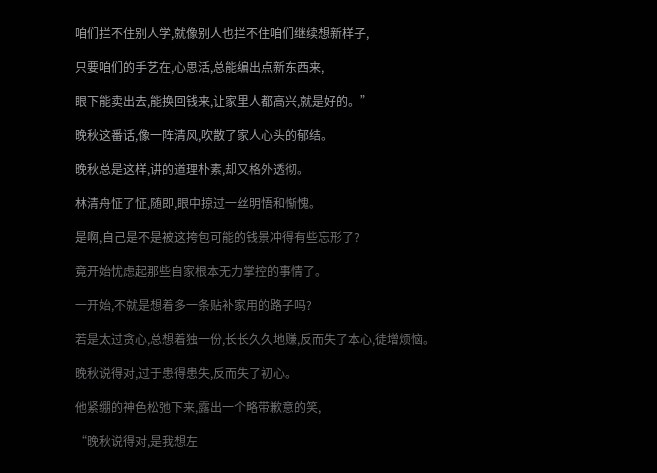咱们拦不住别人学,就像别人也拦不住咱们继续想新样子,

只要咱们的手艺在,心思活,总能编出点新东西来,

眼下能卖出去,能换回钱来,让家里人都高兴,就是好的。”

晚秋这番话,像一阵清风,吹散了家人心头的郁结。

晚秋总是这样,讲的道理朴素,却又格外透彻。

林清舟怔了怔,随即,眼中掠过一丝明悟和惭愧。

是啊,自己是不是被这挎包可能的钱景冲得有些忘形了?

竟开始忧虑起那些自家根本无力掌控的事情了。

一开始,不就是想着多一条贴补家用的路子吗?

若是太过贪心,总想着独一份,长长久久地赚,反而失了本心,徒增烦恼。

晚秋说得对,过于患得患失,反而失了初心。

他紧绷的神色松弛下来,露出一个略带歉意的笑,

“晚秋说得对,是我想左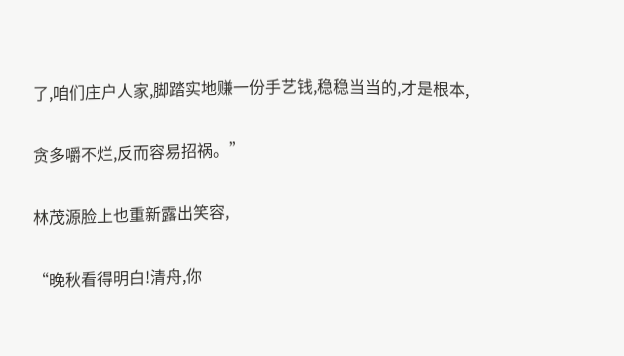了,咱们庄户人家,脚踏实地赚一份手艺钱,稳稳当当的,才是根本,

贪多嚼不烂,反而容易招祸。”

林茂源脸上也重新露出笑容,

“晚秋看得明白!清舟,你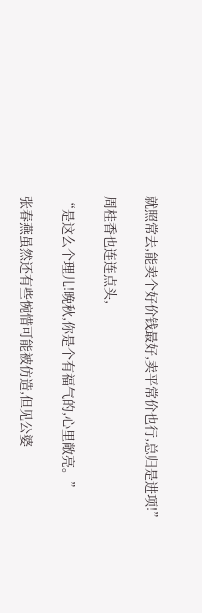就照常去,能卖个好价钱最好,卖平常价也行,总归是进项!”

周桂香也连连点头,

“是这么个理儿!晚秋,你是个有福气的,心里敞亮。”

张春燕虽然还有些惋惜可能被仿造,但见公婆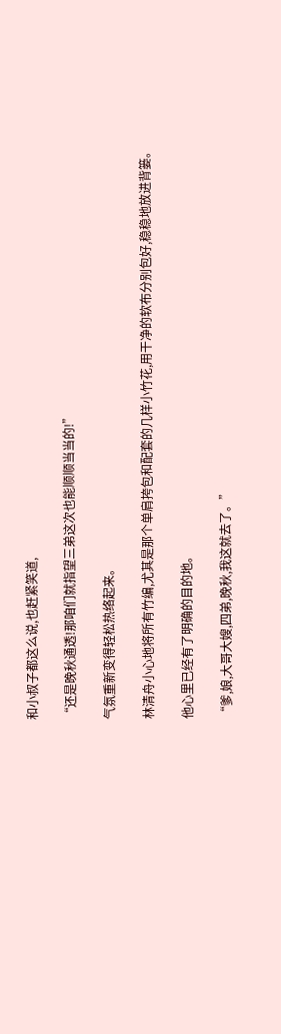和小叔子都这么说,也赶紧笑道,

“还是晚秋通透!那咱们就指望三弟这次也能顺顺当当的!”

气氛重新变得轻松热络起来。

林清舟小心地将所有竹编,尤其是那个单肩挎包和配套的几样小竹花,用干净的软布分别包好,稳稳地放进背篓。

他心里已经有了明确的目的地。

“爹,娘,大哥大嫂,四弟,晚秋,我这就去了。”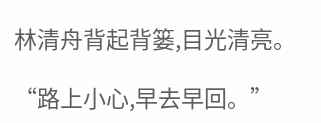林清舟背起背篓,目光清亮。

“路上小心,早去早回。”